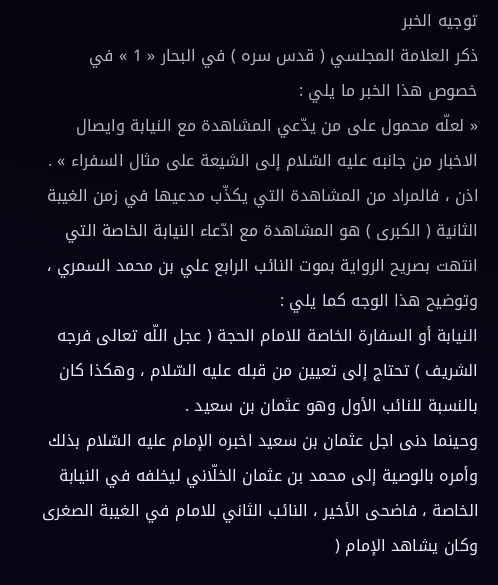توجيه الخبر
ذكر العلامة المجلسي ( قدس سره ) في البحار « 1 » في خصوص هذا الخبر ما يلي :
« لعلّه محمول على من يدّعي المشاهدة مع النيابة وايصال الاخبار من جانبه عليه السّلام إلى الشيعة على مثال السفراء » .
اذن ، فالمراد من المشاهدة التي يكذّب مدعيها في زمن الغيبة الثانية ( الكبرى ) هو المشاهدة مع ادّعاء النيابة الخاصة التي انتهت بصريح الرواية بموت النائب الرابع علي بن محمد السمري ، وتوضيح هذا الوجه كما يلي :
النيابة أو السفارة الخاصة للامام الحجة ( عجل اللّه تعالى فرجه الشريف ) تحتاج إلى تعيين من قبله عليه السّلام ، وهكذا كان بالنسبة للنائب الأول وهو عثمان بن سعيد .
وحينما دنى اجل عثمان بن سعيد اخبره الإمام عليه السّلام بذلك وأمره بالوصية إلى محمد بن عثمان الخلّاني ليخلفه في النيابة الخاصة ، فاضحى الأخير ، النائب الثاني للامام في الغيبة الصغرى وكان يشاهد الإمام (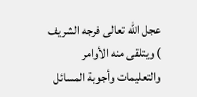عجل اللّه تعالى فرجه الشريف ) ويتلقى منه الأوامر والتعليمات وأجوبة المسائل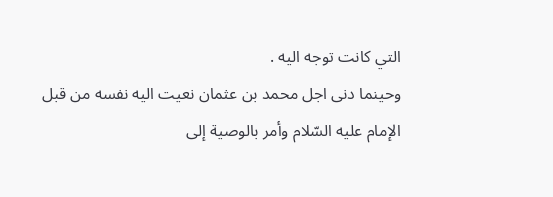التي كانت توجه اليه .
وحينما دنى اجل محمد بن عثمان نعيت اليه نفسه من قبل الإمام عليه السّلام وأمر بالوصية إلى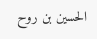الحسين بن روح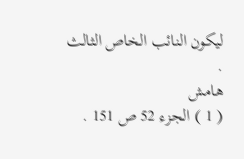ليكون النائب الخاص الثالث .
هامش
( 1 ) الجزء 52 ص 151 .